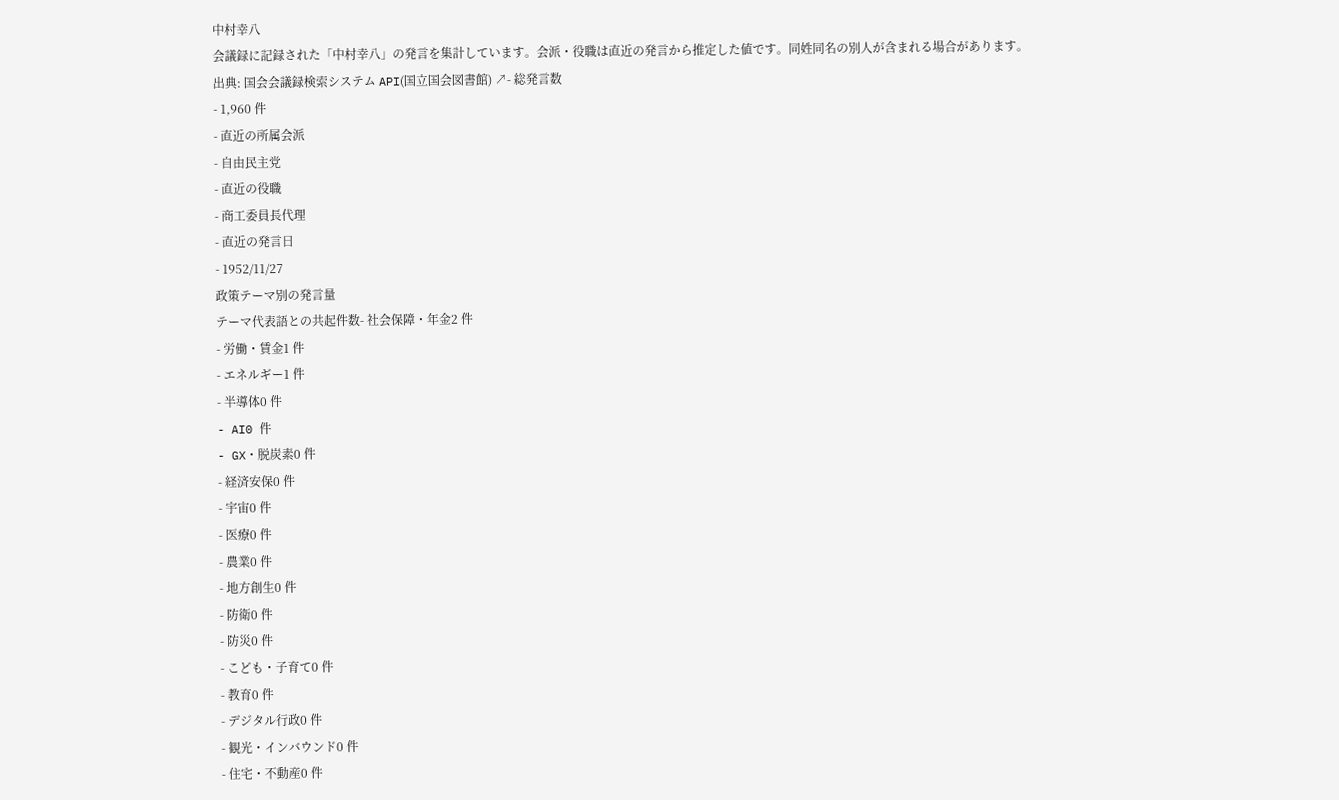中村幸八
会議録に記録された「中村幸八」の発言を集計しています。会派・役職は直近の発言から推定した値です。同姓同名の別人が含まれる場合があります。
出典: 国会会議録検索システム API(国立国会図書館) ↗- 総発言数
- 1,960 件
- 直近の所属会派
- 自由民主党
- 直近の役職
- 商工委員長代理
- 直近の発言日
- 1952/11/27
政策テーマ別の発言量
テーマ代表語との共起件数- 社会保障・年金2 件
- 労働・賃金1 件
- エネルギー1 件
- 半導体0 件
- AI0 件
- GX・脱炭素0 件
- 経済安保0 件
- 宇宙0 件
- 医療0 件
- 農業0 件
- 地方創生0 件
- 防衛0 件
- 防災0 件
- こども・子育て0 件
- 教育0 件
- デジタル行政0 件
- 観光・インバウンド0 件
- 住宅・不動産0 件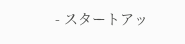- スタートアッ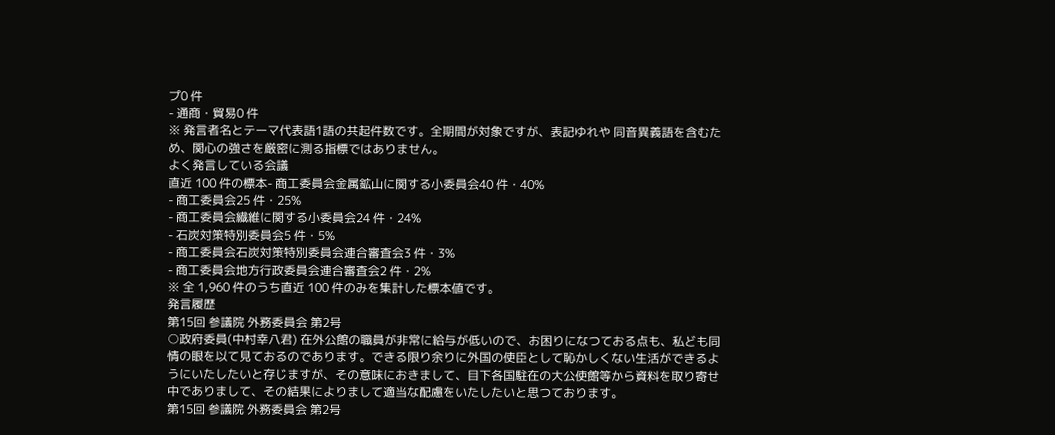プ0 件
- 通商・貿易0 件
※ 発言者名とテーマ代表語1語の共起件数です。全期間が対象ですが、表記ゆれや 同音異義語を含むため、関心の強さを厳密に測る指標ではありません。
よく発言している会議
直近 100 件の標本- 商工委員会金属鉱山に関する小委員会40 件・40%
- 商工委員会25 件・25%
- 商工委員会繊維に関する小委員会24 件・24%
- 石炭対策特別委員会5 件・5%
- 商工委員会石炭対策特別委員会連合審査会3 件・3%
- 商工委員会地方行政委員会連合審査会2 件・2%
※ 全 1,960 件のうち直近 100 件のみを集計した標本値です。
発言履歴
第15回 参議院 外務委員会 第2号
○政府委員(中村幸八君) 在外公館の職員が非常に給与が低いので、お困りになつておる点も、私ども同情の眼を以て見ておるのであります。できる限り余りに外国の使臣として恥かしくない生活ができるようにいたしたいと存じますが、その意味におきまして、目下各国駐在の大公使館等から資料を取り寄せ中でありまして、その結果によりまして適当な配慮をいたしたいと思つております。
第15回 参議院 外務委員会 第2号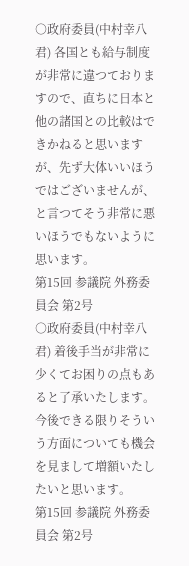○政府委員(中村幸八君) 各国とも給与制度が非常に違つておりますので、直ちに日本と他の諸国との比較はできかねると思いますが、先ず大体いいほうではございませんが、と言つてそう非常に悪いほうでもないように思います。
第15回 参議院 外務委員会 第2号
○政府委員(中村幸八君) 着後手当が非常に少くてお困りの点もあると了承いたします。今後できる限りそういう方面についても機会を見まして増額いたしたいと思います。
第15回 参議院 外務委員会 第2号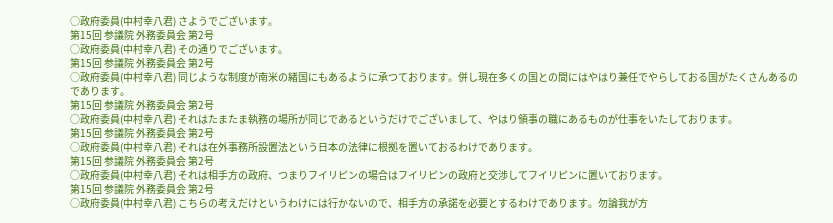○政府委員(中村幸八君) さようでございます。
第15回 参議院 外務委員会 第2号
○政府委員(中村幸八君) その通りでございます。
第15回 参議院 外務委員会 第2号
○政府委員(中村幸八君) 同じような制度が南米の緒国にもあるように承つております。併し現在多くの国との間にはやはり兼任でやらしておる国がたくさんあるのであります。
第15回 参議院 外務委員会 第2号
○政府委員(中村幸八君) それはたまたま執務の場所が同じであるというだけでございまして、やはり領事の職にあるものが仕事をいたしております。
第15回 参議院 外務委員会 第2号
○政府委員(中村幸八君) それは在外事務所設置法という日本の法律に根拠を置いておるわけであります。
第15回 参議院 外務委員会 第2号
○政府委員(中村幸八君) それは相手方の政府、つまりフイリピンの場合はフイリピンの政府と交渉してフイリピンに置いております。
第15回 参議院 外務委員会 第2号
○政府委員(中村幸八君) こちらの考えだけというわけには行かないので、相手方の承諾を必要とするわけであります。勿論我が方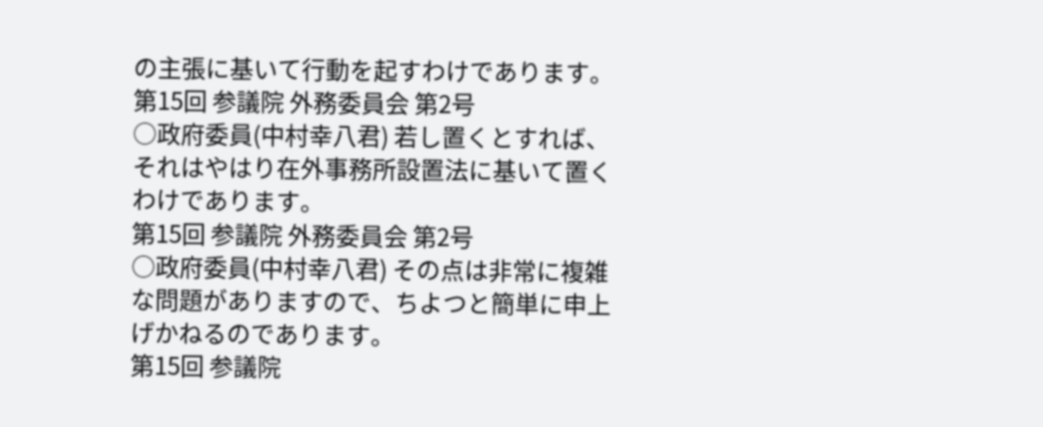の主張に基いて行動を起すわけであります。
第15回 参議院 外務委員会 第2号
○政府委員(中村幸八君) 若し置くとすれば、それはやはり在外事務所設置法に基いて置くわけであります。
第15回 参議院 外務委員会 第2号
○政府委員(中村幸八君) その点は非常に複雑な問題がありますので、ちよつと簡単に申上げかねるのであります。
第15回 参議院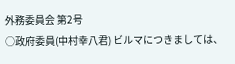外務委員会 第2号
○政府委員(中村幸八君) ビルマにつきましては、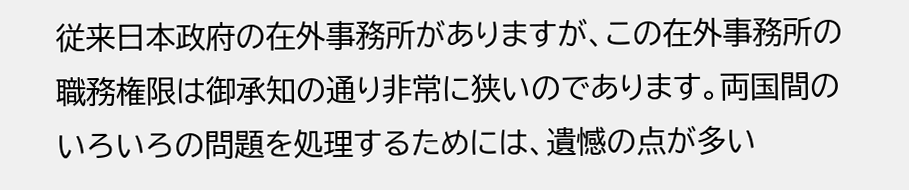従来日本政府の在外事務所がありますが、この在外事務所の職務権限は御承知の通り非常に狭いのであります。両国間のいろいろの問題を処理するためには、遺憾の点が多い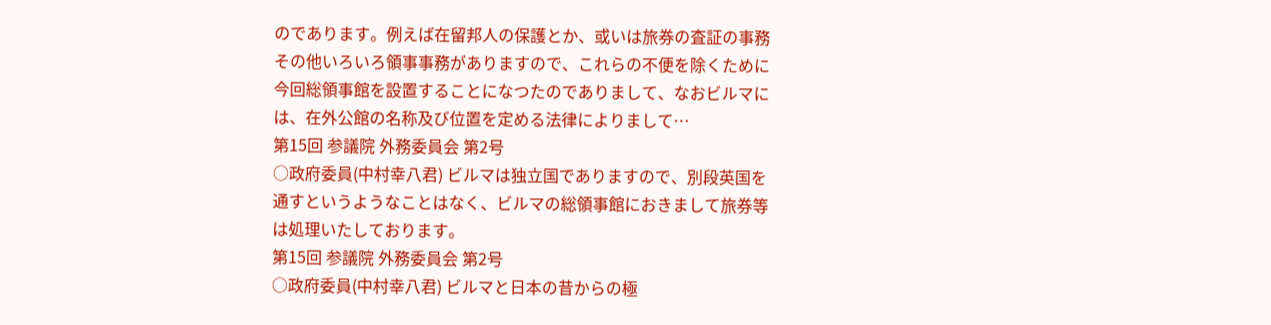のであります。例えば在留邦人の保護とか、或いは旅券の査証の事務その他いろいろ領事事務がありますので、これらの不便を除くために今回総領事館を設置することになつたのでありまして、なおビルマには、在外公館の名称及び位置を定める法律によりまして…
第15回 参議院 外務委員会 第2号
○政府委員(中村幸八君) ビルマは独立国でありますので、別段英国を通すというようなことはなく、ビルマの総領事館におきまして旅券等は処理いたしております。
第15回 参議院 外務委員会 第2号
○政府委員(中村幸八君) ビルマと日本の昔からの極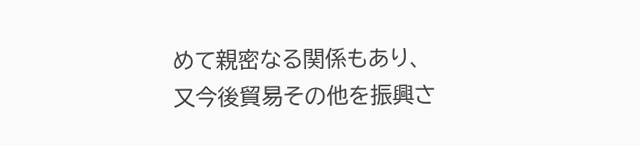めて親密なる関係もあり、又今後貿易その他を振興さ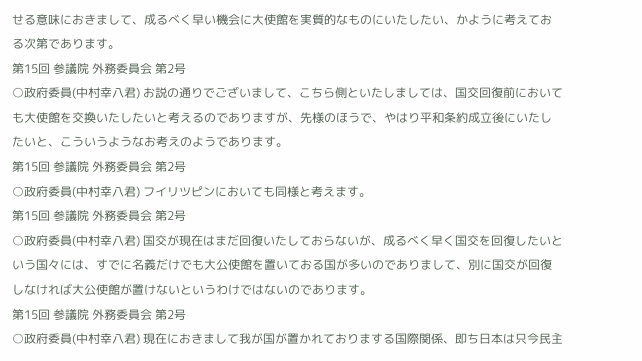せる意味におきまして、成るべく早い機会に大使館を実質的なものにいたしたい、かように考えておる次第であります。
第15回 参議院 外務委員会 第2号
○政府委員(中村幸八君) お説の通りでございまして、こちら側といたしましては、国交回復前においても大使館を交換いたしたいと考えるのでありますが、先様のほうで、やはり平和条約成立後にいたしたいと、こういうようなお考えのようであります。
第15回 参議院 外務委員会 第2号
○政府委員(中村幸八君) フイリツピンにおいても同様と考えます。
第15回 参議院 外務委員会 第2号
○政府委員(中村幸八君) 国交が現在はまだ回復いたしておらないが、成るべく早く国交を回復したいという国々には、すでに名義だけでも大公使館を置いておる国が多いのでありまして、別に国交が回復しなければ大公使館が置けないというわけではないのであります。
第15回 参議院 外務委員会 第2号
○政府委員(中村幸八君) 現在におきまして我が国が置かれておりまする国際関係、即ち日本は只今民主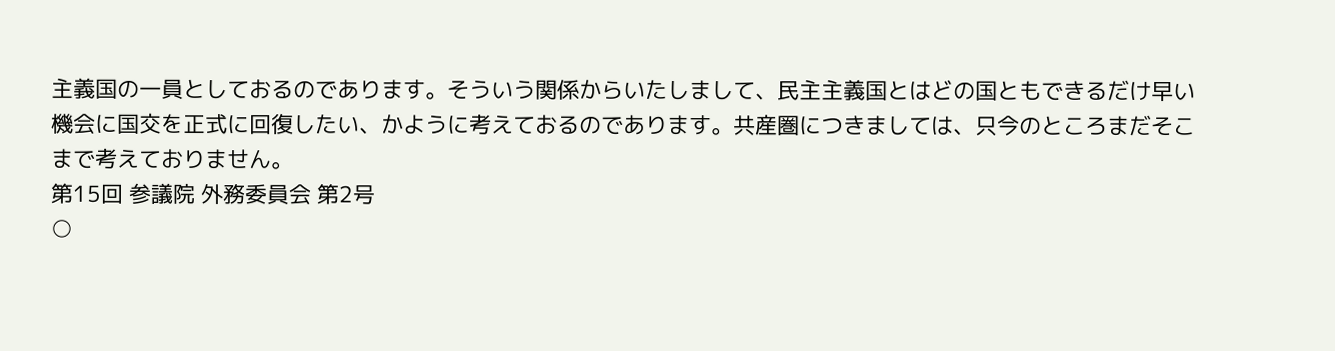主義国の一員としておるのであります。そういう関係からいたしまして、民主主義国とはどの国ともできるだけ早い機会に国交を正式に回復したい、かように考えておるのであります。共産圏につきましては、只今のところまだそこまで考えておりません。
第15回 参議院 外務委員会 第2号
○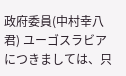政府委員(中村幸八君) ユーゴスラビアにつきましては、只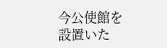今公使館を設置いた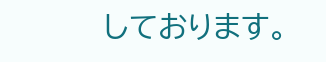しております。